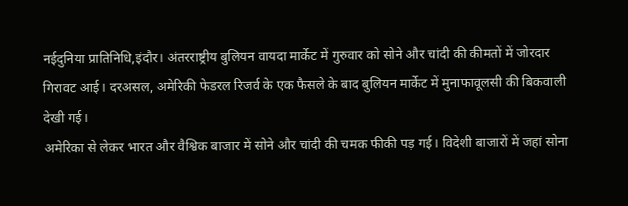नईदुनिया प्रातिनिधि,इंदौर। अंतरराष्ट्रीय बुलियन वायदा मार्केट में गुरुवार को सोने और चांदी की कीमतों में जोरदार गिरावट आई। दरअसल, अमेरिकी फेडरल रिजर्व के एक फैसले के बाद बुलियन मार्केट में मुनाफावूलसी की बिकवाली देखी गई।
अमेरिका से लेकर भारत और वैश्विक बाजार में सोने और चांदी की चमक फीकी पड़ गई। विदेशी बाजारों में जहां सोना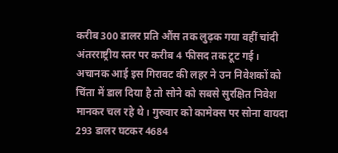करीब 300 डालर प्रति औंस तक लुढ़क गया वहीं चांदी अंतरराष्ट्रीय स्तर पर करीब 4 फीसद तक टूट गई।
अचानक आई इस गिरावट की लहर ने उन निवेशकों को चिंता में डाल दिया है तो सोने को सबसे सुरक्षित निवेश मानकर चल रहे थे। गुरुवार को कामेक्स पर सोना वायदा 293 डालर घटकर 4684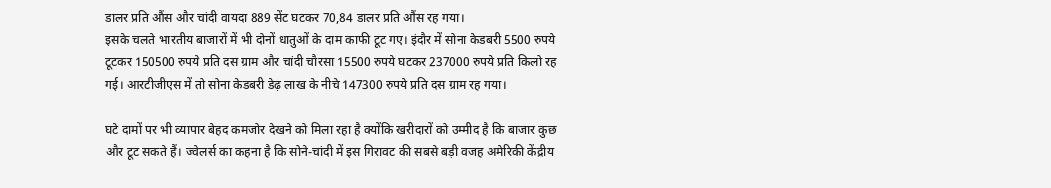डालर प्रति औंस और चांदी वायदा 889 सेंट घटकर 70,84 डालर प्रति औंस रह गया।
इसके चलते भारतीय बाजारों में भी दोनों धातुओं के दाम काफी टूट गए। इंदौर में सोना केडबरी 5500 रुपये टूटकर 150500 रुपये प्रति दस ग्राम और चांदी चौरसा 15500 रुपये घटकर 237000 रुपये प्रति किलो रह गई। आरटीजीएस में तो सोना केडबरी डेढ़ लाख के नीचे 147300 रुपये प्रति दस ग्राम रह गया।

घटे दामों पर भी व्यापार बेहद कमजोर देखने को मिला रहा है क्योंकि खरीदारों को उम्मीद है कि बाजार कुछ और टूट सकते हैं। ज्वेलर्स का कहना है कि सोने-चांदी में इस गिरावट की सबसे बड़ी वजह अमेरिकी केंद्रीय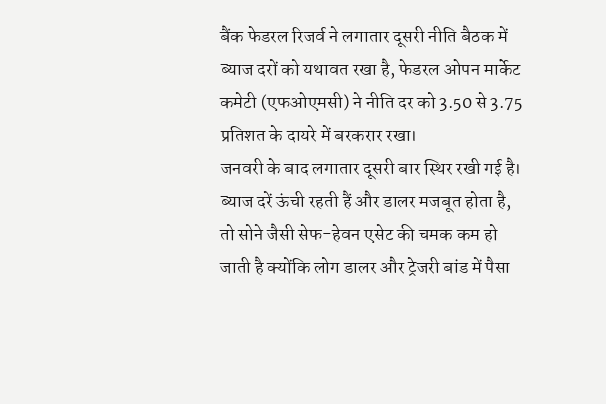बैंक फेडरल रिजर्व ने लगातार दूसरी नीति बैठक में ब्याज दरों को यथावत रखा है, फेडरल ओपन मार्केट कमेटी (एफओएमसी) ने नीति दर को 3.50 से 3.75 प्रतिशत के दायरे में बरकरार रखा।
जनवरी के बाद लगातार दूसरी बार स्थिर रखी गई है। ब्याज दरें ऊंची रहती हैं और डालर मजबूत होता है, तो सोने जैसी सेफ-हेवन एसेट की चमक कम हो जाती है क्योंकि लोग डालर और ट्रेजरी बांड में पैसा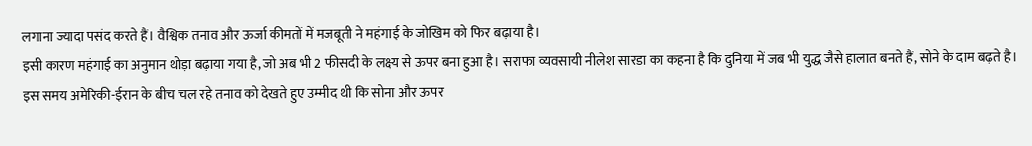लगाना ज्यादा पसंद करते हैं। वैश्विक तनाव और ऊर्जा कीमतों में मजबूती ने महंगाई के जोखिम को फिर बढ़ाया है।
इसी कारण महंगाई का अनुमान थोड़ा बढ़ाया गया है, जो अब भी 2 फीसदी के लक्ष्य से ऊपर बना हुआ है। सराफा व्यवसायी नीलेश सारडा का कहना है कि दुनिया में जब भी युद्ध जैसे हालात बनते हैं, सोने के दाम बढ़ते है।
इस समय अमेरिकी-ईरान के बीच चल रहे तनाव को देखते हुए उम्मीद थी कि सोना और ऊपर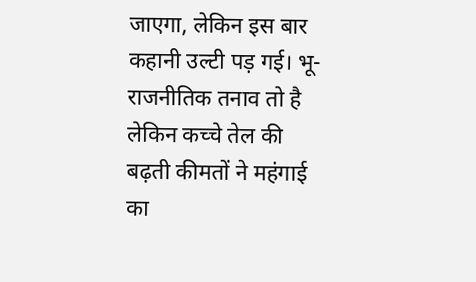जाएगा, लेकिन इस बार कहानी उल्टी पड़ गई। भू-राजनीतिक तनाव तो है लेकिन कच्चे तेल की बढ़ती कीमतों ने महंगाई का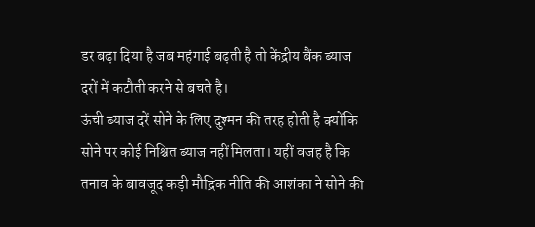डर बढ़ा दिया है जब महंगाई बढ़ती है तो केंद्रीय बैंक ब्याज दरों में कटौती करने से बचते है।
ऊंची ब्याज दरें सोने के लिए दुश्मन की तरह होती है क्योंकि सोने पर कोई निश्चित ब्याज नहीं मिलता। यहीं वजह है कि तनाव के बावजूद कड़ी मौद्रिक नीति की आशंका ने सोने की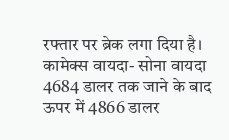रफ्तार पर ब्रेक लगा दिया है।
कामेक्स वायदा- सोना वायदा 4684 डालर तक जाने के बाद ऊपर में 4866 डालर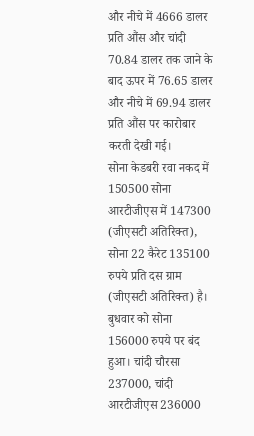और नीचे में 4666 डालर प्रति औंस और चांदी 70.84 डालर तक जाने के बाद ऊपर में 76.65 डालर और नीचे में 69.94 डालर प्रति औंस पर कारोबार करती देखी गई।
सोना केडबरी रवा नकद में 150500 सोना आरटीजीएस में 147300 (जीएसटी अतिरिक्त), सोना 22 कैरेट 135100 रुपये प्रति दस ग्राम (जीएसटी अतिरिक्त) है। बुधवार को सोना 156000 रुपये पर बंद हुआ। चांदी चौरसा 237000, चांदी आरटीजीएस 236000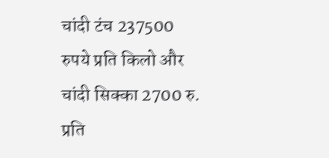चांदी टंच 237500 रुपये प्रति किलो और चांदी सिक्का 2700 रु. प्रति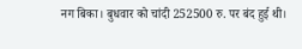नग बिका। बुधवार को चांदी 252500 रु. पर बंद हुई थी।